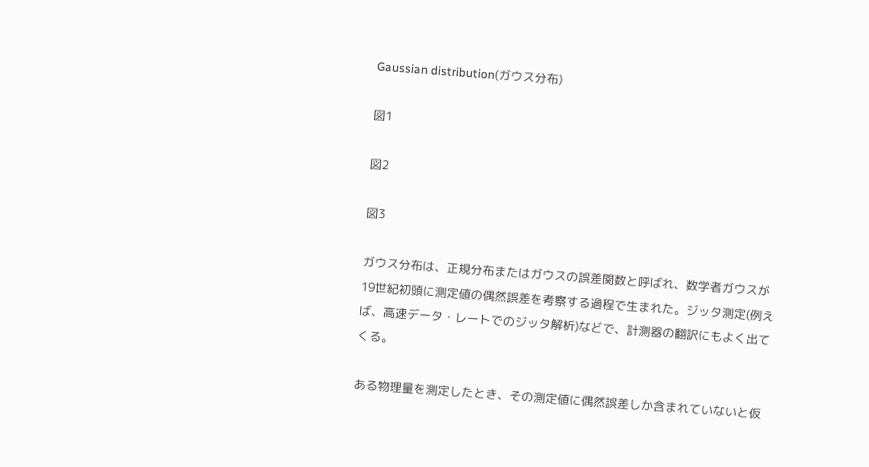Gaussian distribution(ガウス分布)

図1

図2

図3

ガウス分布は、正規分布またはガウスの誤差関数と呼ばれ、数学者ガウスが19世紀初頭に測定値の偶然誤差を考察する過程で生まれた。ジッタ測定(例えば、高速データ・レートでのジッタ解析)などで、計測器の翻訳にもよく出てくる。

ある物理量を測定したとき、その測定値に偶然誤差しか含まれていないと仮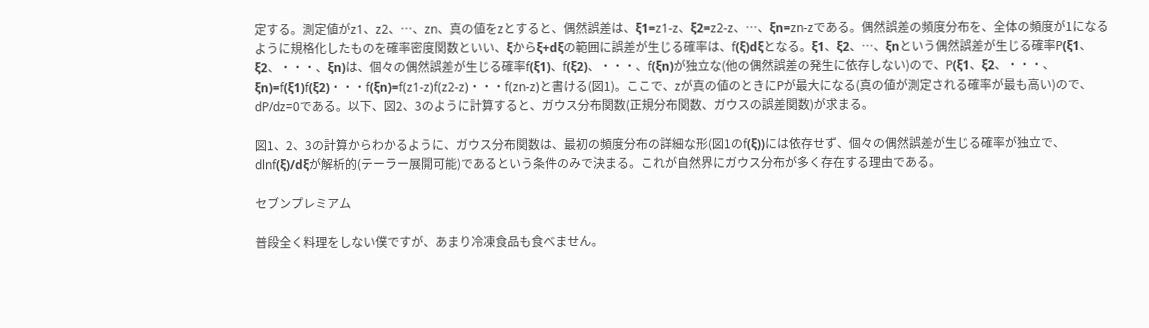定する。測定値がz1、z2、…、zn、真の値をzとすると、偶然誤差は、ξ1=z1-z、ξ2=z2-z、…、ξn=zn-zである。偶然誤差の頻度分布を、全体の頻度が1になるように規格化したものを確率密度関数といい、ξからξ+dξの範囲に誤差が生じる確率は、f(ξ)dξとなる。ξ1、ξ2、…、ξnという偶然誤差が生じる確率P(ξ1、ξ2、・・・、ξn)は、個々の偶然誤差が生じる確率f(ξ1)、f(ξ2)、・・・、f(ξn)が独立な(他の偶然誤差の発生に依存しない)ので、P(ξ1、ξ2、・・・、ξn)=f(ξ1)f(ξ2)・・・f(ξn)=f(z1-z)f(z2-z)・・・f(zn-z)と書ける(図1)。ここで、zが真の値のときにPが最大になる(真の値が測定される確率が最も高い)ので、dP/dz=0である。以下、図2、3のように計算すると、ガウス分布関数(正規分布関数、ガウスの誤差関数)が求まる。

図1、2、3の計算からわかるように、ガウス分布関数は、最初の頻度分布の詳細な形(図1のf(ξ))には依存せず、個々の偶然誤差が生じる確率が独立で、dlnf(ξ)/dξが解析的(テーラー展開可能)であるという条件のみで決まる。これが自然界にガウス分布が多く存在する理由である。

セブンプレミアム

普段全く料理をしない僕ですが、あまり冷凍食品も食べません。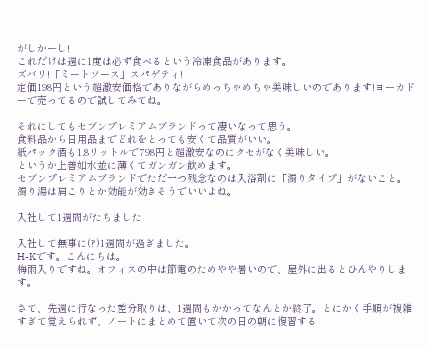がしかーし!
これだけは週に1度は必ず食べるという冷凍食品があります。
ズバリ!「ミートソース」スパゲティ!
定価198円という超激安価格でありながらめっちゃめちゃ美味しいのであります!ヨーカドーで売ってるので試してみてね。

それにしてもセブンプレミアムブランドって凄いなって思う。
食料品から日用品までどれをとっても安くて品質がいい。
紙パック酒も1.8リットルで798円と超激安なのにクセがなく美味しい。
というか上善如水並に薄くてガンガン飲めます。
セブンプレミアムブランドでただ一つ残念なのは入浴剤に「濁りタイプ」がないこと。
濁り湯は肩こりとか効能が効きそうでいいよね。

入社して1週間がたちました

入社して無事に(?)1週間が過ぎました。
H-Kです。こんにちは。
梅雨入りですね。オフィスの中は節電のためやや暑いので、屋外に出るとひんやりします。

さて、先週に行なった差分取りは、1週間もかかってなんとか終了。とにかく手順が複雑すぎて覚えられず、ノートにまとめて置いて次の日の朝に復習する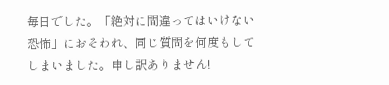毎日でした。「絶対に間違ってはいけない恐怖」におそわれ、同じ質問を何度もしてしまいました。申し訳ありません!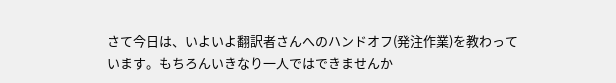さて今日は、いよいよ翻訳者さんへのハンドオフ(発注作業)を教わっています。もちろんいきなり一人ではできませんか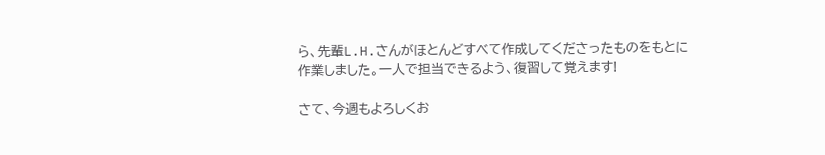ら、先輩L.H.さんがほとんどすべて作成してくださったものをもとに作業しました。一人で担当できるよう、復習して覚えます!

さて、今週もよろしくお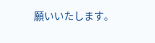願いいたします。